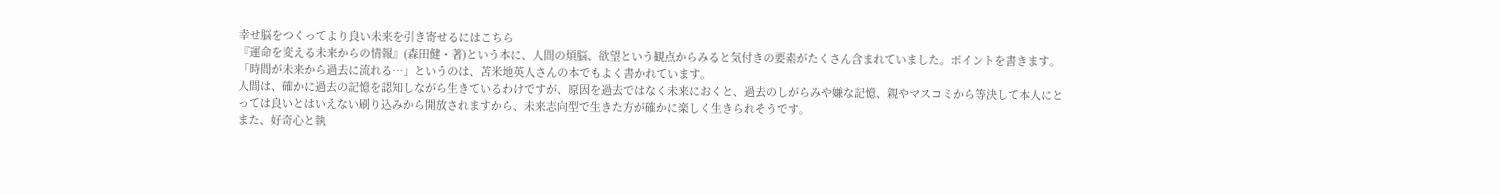幸せ脳をつくってより良い未来を引き寄せるにはこちら
『運命を変える未来からの情報』(森田健・著)という本に、人間の煩脳、欲望という観点からみると気付きの要素がたくさん含まれていました。ポイントを書きます。
「時間が未来から過去に流れる…」というのは、苫米地英人さんの本でもよく書かれています。
人間は、確かに過去の記憶を認知しながら生きているわけですが、原因を過去ではなく未来におくと、過去のしがらみや嫌な記憶、親やマスコミから等決して本人にとっては良いとはいえない刷り込みから開放されますから、未来志向型で生きた方が確かに楽しく生きられそうです。
また、好奇心と執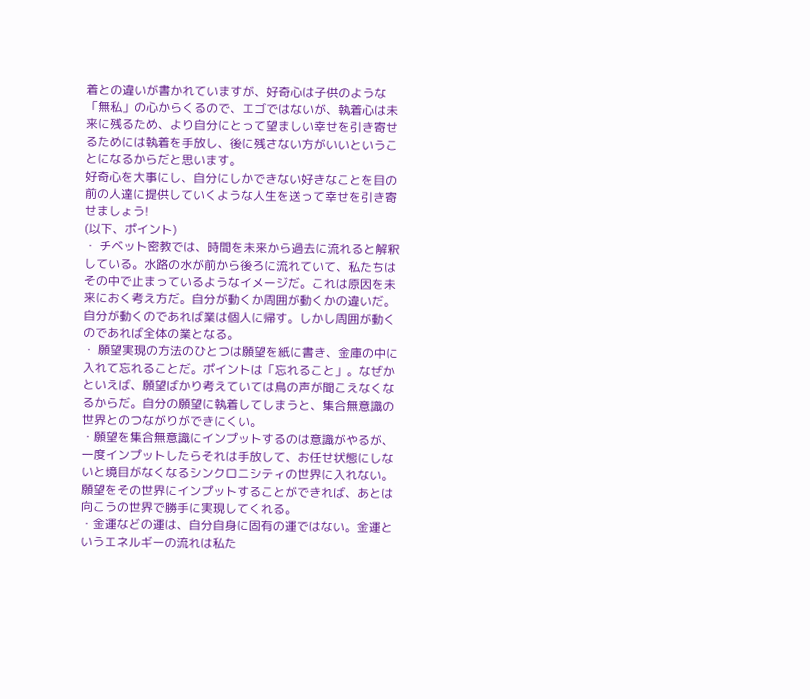着との違いが書かれていますが、好奇心は子供のような「無私」の心からくるので、エゴではないが、執着心は未来に残るため、より自分にとって望ましい幸せを引き寄せるためには執着を手放し、後に残さない方がいいということになるからだと思います。
好奇心を大事にし、自分にしかできない好きなことを目の前の人達に提供していくような人生を送って幸せを引き寄せましょう!
(以下、ポイント)
・ チベット密教では、時間を未来から過去に流れると解釈している。水路の水が前から後ろに流れていて、私たちはその中で止まっているようなイメージだ。これは原因を未来におく考え方だ。自分が動くか周囲が動くかの違いだ。自分が動くのであれば業は個人に帰す。しかし周囲が動くのであれば全体の業となる。
・ 願望実現の方法のひとつは願望を紙に書き、金庫の中に入れて忘れることだ。ポイントは「忘れること」。なぜかといえば、願望ばかり考えていては鳥の声が聞こえなくなるからだ。自分の願望に執着してしまうと、集合無意識の世界とのつながりができにくい。
・願望を集合無意識にインプットするのは意識がやるが、一度インプットしたらそれは手放して、お任せ状態にしないと境目がなくなるシンクロニシティの世界に入れない。願望をその世界にインプットすることができれば、あとは向こうの世界で勝手に実現してくれる。
・金運などの運は、自分自身に固有の運ではない。金運というエネルギーの流れは私た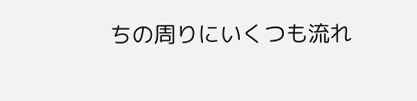ちの周りにいくつも流れ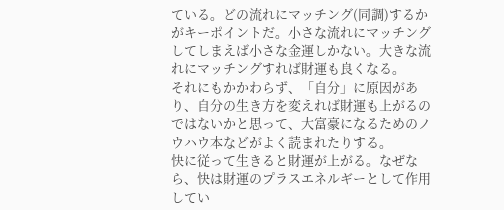ている。どの流れにマッチング(同調)するかがキーポイントだ。小さな流れにマッチングしてしまえば小さな金運しかない。大きな流れにマッチングすれば財運も良くなる。
それにもかかわらず、「自分」に原因があり、自分の生き方を変えれば財運も上がるのではないかと思って、大富豪になるためのノウハウ本などがよく読まれたりする。
快に従って生きると財運が上がる。なぜなら、快は財運のプラスエネルギーとして作用してい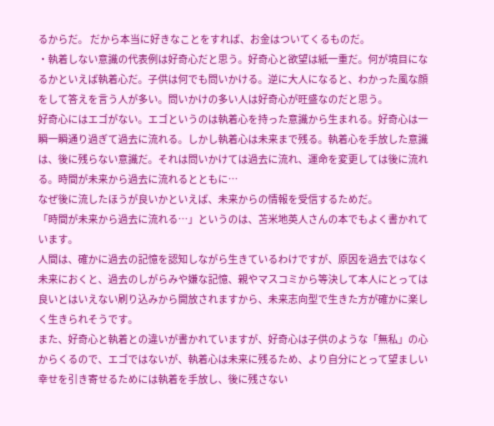るからだ。 だから本当に好きなことをすれば、お金はついてくるものだ。
・執着しない意識の代表例は好奇心だと思う。好奇心と欲望は紙一重だ。何が境目になるかといえば執着心だ。子供は何でも問いかける。逆に大人になると、わかった風な顔をして答えを言う人が多い。問いかけの多い人は好奇心が旺盛なのだと思う。
好奇心にはエゴがない。エゴというのは執着心を持った意識から生まれる。好奇心は一瞬一瞬通り過ぎて過去に流れる。しかし執着心は未来まで残る。執着心を手放した意識は、後に残らない意識だ。それは問いかけては過去に流れ、運命を変更しては後に流れる。時間が未来から過去に流れるとともに…
なぜ後に流したほうが良いかといえば、未来からの情報を受信するためだ。
「時間が未来から過去に流れる…」というのは、苫米地英人さんの本でもよく書かれています。
人間は、確かに過去の記憶を認知しながら生きているわけですが、原因を過去ではなく未来におくと、過去のしがらみや嫌な記憶、親やマスコミから等決して本人にとっては良いとはいえない刷り込みから開放されますから、未来志向型で生きた方が確かに楽しく生きられそうです。
また、好奇心と執着との違いが書かれていますが、好奇心は子供のような「無私」の心からくるので、エゴではないが、執着心は未来に残るため、より自分にとって望ましい幸せを引き寄せるためには執着を手放し、後に残さない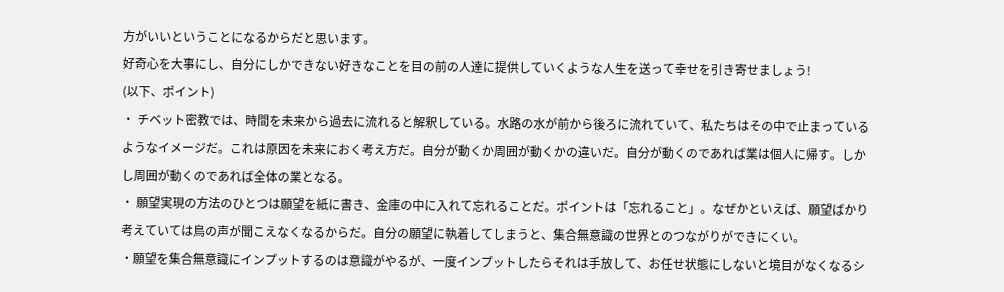方がいいということになるからだと思います。
好奇心を大事にし、自分にしかできない好きなことを目の前の人達に提供していくような人生を送って幸せを引き寄せましょう!
(以下、ポイント)
・ チベット密教では、時間を未来から過去に流れると解釈している。水路の水が前から後ろに流れていて、私たちはその中で止まっているようなイメージだ。これは原因を未来におく考え方だ。自分が動くか周囲が動くかの違いだ。自分が動くのであれば業は個人に帰す。しかし周囲が動くのであれば全体の業となる。
・ 願望実現の方法のひとつは願望を紙に書き、金庫の中に入れて忘れることだ。ポイントは「忘れること」。なぜかといえば、願望ばかり考えていては鳥の声が聞こえなくなるからだ。自分の願望に執着してしまうと、集合無意識の世界とのつながりができにくい。
・願望を集合無意識にインプットするのは意識がやるが、一度インプットしたらそれは手放して、お任せ状態にしないと境目がなくなるシ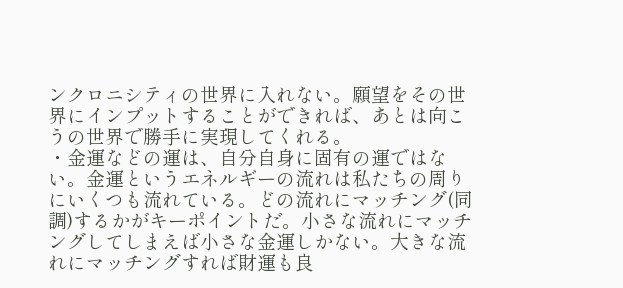ンクロニシティの世界に入れない。願望をその世界にインプットすることができれば、あとは向こうの世界で勝手に実現してくれる。
・金運などの運は、自分自身に固有の運ではない。金運というエネルギーの流れは私たちの周りにいくつも流れている。どの流れにマッチング(同調)するかがキーポイントだ。小さな流れにマッチングしてしまえば小さな金運しかない。大きな流れにマッチングすれば財運も良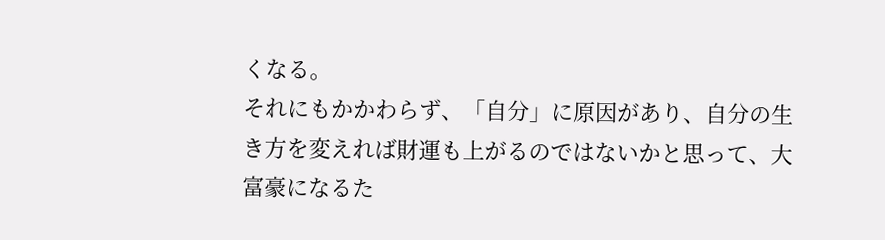くなる。
それにもかかわらず、「自分」に原因があり、自分の生き方を変えれば財運も上がるのではないかと思って、大富豪になるた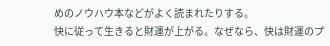めのノウハウ本などがよく読まれたりする。
快に従って生きると財運が上がる。なぜなら、快は財運のプ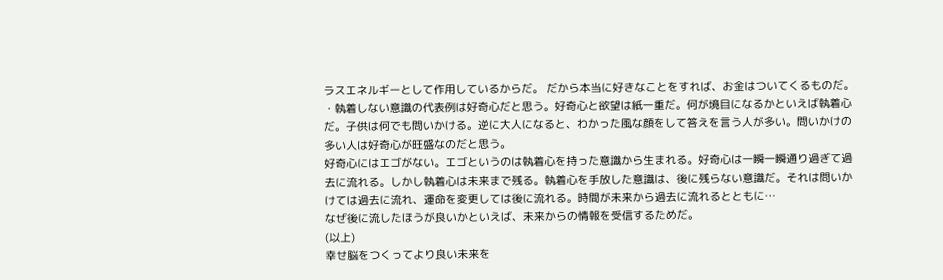ラスエネルギーとして作用しているからだ。 だから本当に好きなことをすれば、お金はついてくるものだ。
・執着しない意識の代表例は好奇心だと思う。好奇心と欲望は紙一重だ。何が境目になるかといえば執着心だ。子供は何でも問いかける。逆に大人になると、わかった風な顔をして答えを言う人が多い。問いかけの多い人は好奇心が旺盛なのだと思う。
好奇心にはエゴがない。エゴというのは執着心を持った意識から生まれる。好奇心は一瞬一瞬通り過ぎて過去に流れる。しかし執着心は未来まで残る。執着心を手放した意識は、後に残らない意識だ。それは問いかけては過去に流れ、運命を変更しては後に流れる。時間が未来から過去に流れるとともに…
なぜ後に流したほうが良いかといえば、未来からの情報を受信するためだ。
(以上)
幸せ脳をつくってより良い未来を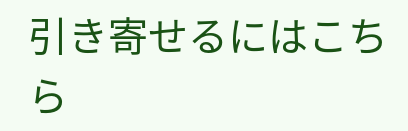引き寄せるにはこちら